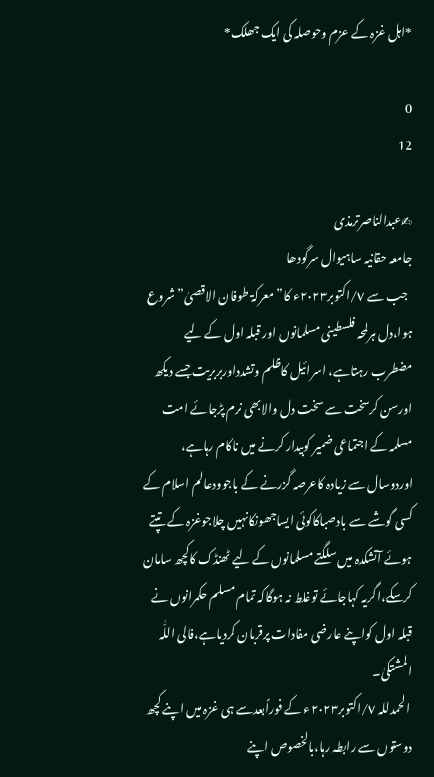*اہل غزہ کے عزم وحوصلہ کی ایک جھلک*

0
12

✍عبدالناصرترمذی
جامعہ حقانیہ ساہیوال سرگودھا
  جب سے ٧/اکتوبر٢٠٢٣ء کا”معرکۃ طوفان الاقصیٰ” شروع ہوا،دل ہرلمحہ فلسطینی مسلمانوں اور قبلہ اول کے لیے مضطرب رہتاہے، اسرائیل کاظلم وتشدداوربربریت جسے دیکھ اورسن کرسخت سے سخت دل والابھی نرم پڑجائے امت مسلمہ کے اجتماعی ضمیر کوبیدار کرنے میں ناکام رہاہے، اوردوسال سے زیادہ کاعرصہ گزرنے کے باجوودعالم اسلام کے کسی گوشے سے بادصباکاکوئی ایساجھونکانہیں چلاجوغزہ کے تپتے ہوئے آتشکدہ میں سلگتے مسلمانوں کے لیے ٹھنڈک کاکچھ سامان کرسکے،اگریہ کہاجائے توغلط نہ ہوگاکہ تمام مسلم حکمرانوں نے قبلہ اول کواپنے عارضی مفادات پرقربان کردیاہے،فالی اللّٰہ المشتکیٰ۔
 الحمدللہ ٧/اکتوبر٢٠٢٣ء کے فوراًبعدسے ہی غزہ میں اپنے کچھ دوستوں سے رابطہ رہا،بالخصوص اپنے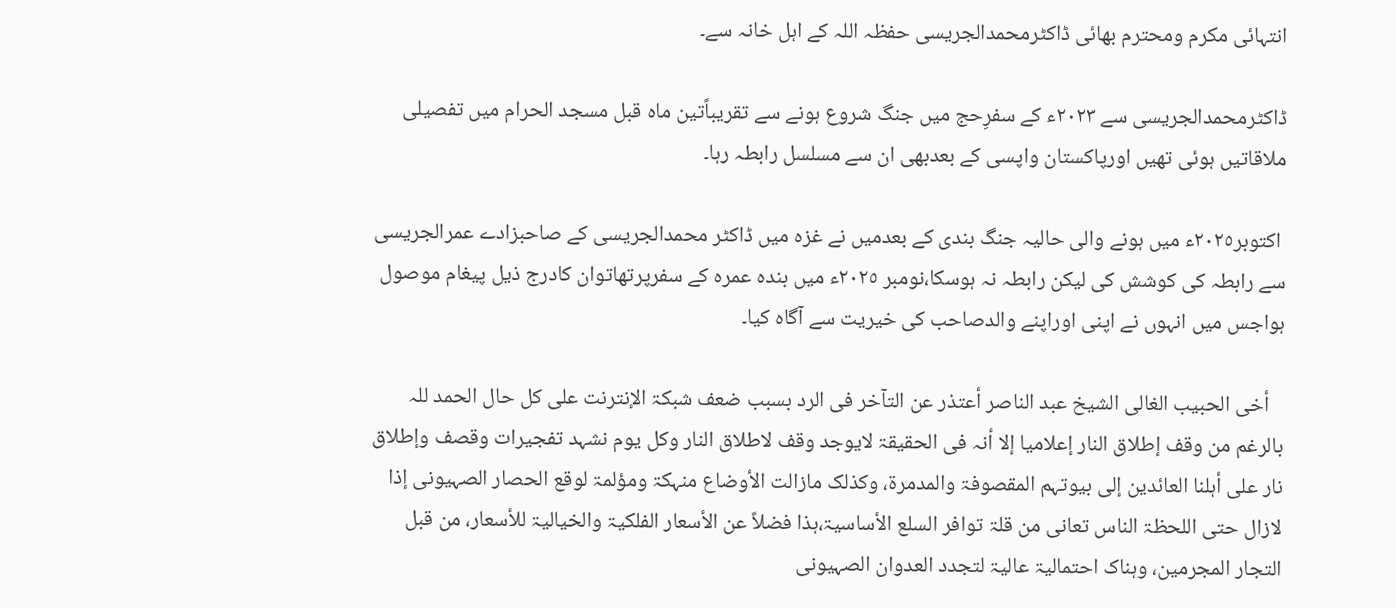انتہائی مکرم ومحترم بھائی ڈاکٹرمحمدالجریسی حفظہ اللہ کے اہل خانہ سے۔

ڈاکٹرمحمدالجریسی سے ٢٠٢٣ء کے سفرِحج میں جنگ شروع ہونے سے تقریباًتین ماہ قبل مسجد الحرام میں تفصیلی ملاقاتیں ہوئی تھیں اورپاکستان واپسی کے بعدبھی ان سے مسلسل رابطہ رہا۔

 اکتوبر٢٠٢٥ء میں ہونے والی حالیہ جنگ بندی کے بعدمیں نے غزہ میں ڈاکٹر محمدالجریسی کے صاحبزادے عمرالجریسی سے رابطہ کی کوشش کی لیکن رابطہ نہ ہوسکا،نومبر ٢٠٢٥ء میں بندہ عمرہ کے سفرپرتھاتوان کادرج ذیل پیغام موصول ہواجس میں انہوں نے اپنی اوراپنے والدصاحب کی خیریت سے آگاہ کیا۔

   أخی الحبیب الغالی الشیخ عبد الناصر أعتذر عن التآخر فی الرد بسبب ضعف شبکۃ الإنترنت علی کل حال الحمد للہ بالرغم من وقف إطلاق النار إعلامیا إلا أنہ فی الحقیقۃ لایوجد وقف لاطلاق النار وکل یوم نشہد تفجیرات وقصف وإطلاق نار علی أہلنا العائدین إلی بیوتہم المقصوفۃ والمدمرۃ، وکذلک مازالت الأوضاع منہکۃ ومؤلمۃ لوقع الحصار الصہیونی إذا لازال حتی اللحظۃ الناس تعانی من قلۃ توافر السلع الأساسیۃ،ہذا فضلاً عن الأسعار الفلکیۃ والخیالیۃ للأسعار، من قبل التجار المجرمین، وہناک احتمالیۃ عالیۃ لتجدد العدوان الصہیونی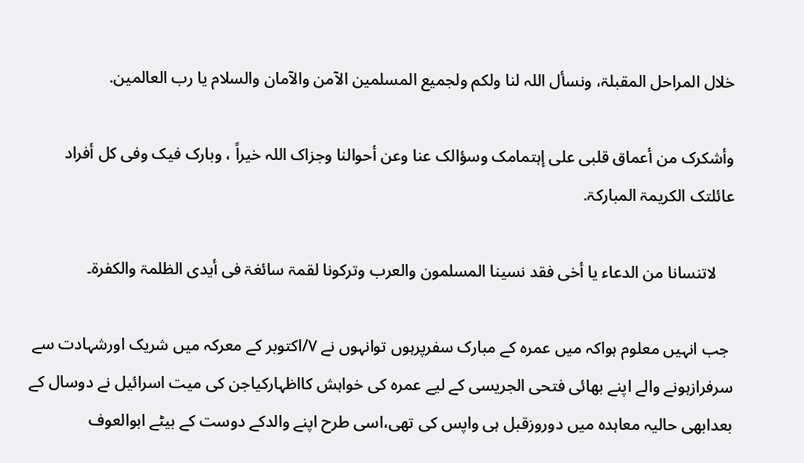خلال المراحل المقبلۃ، ونسأل اللہ لنا ولکم ولجمیع المسلمین الآمن والآمان والسلام یا رب العالمین.

وأشکرک من أعماق قلبی علی إہتمامک وسؤالک عنا وعن أحوالنا وجزاک اللہ خیراً ، وبارک فیک وفی کل أفراد عائلتک الکریمۃ المبارکۃ.

    لاتنسانا من الدعاء یا أخی فقد نسینا المسلمون والعرب وترکونا لقمۃ سائغۃ فی أیدی الظلمۃ والکفرۃ۔

 جب انہیں معلوم ہواکہ میں عمرہ کے مبارک سفرپرہوں توانہوں نے ٧/اکتوبر کے معرکہ میں شریک اورشہادت سے سرفرازہونے والے اپنے بھائی فتحی الجریسی کے لیے عمرہ کی خواہش کااظہارکیاجن کی میت اسرائیل نے دوسال کے بعدابھی حالیہ معاہدہ میں دوروزقبل ہی واپس کی تھی،اسی طرح اپنے والدکے دوست کے بیٹے ابوالعوف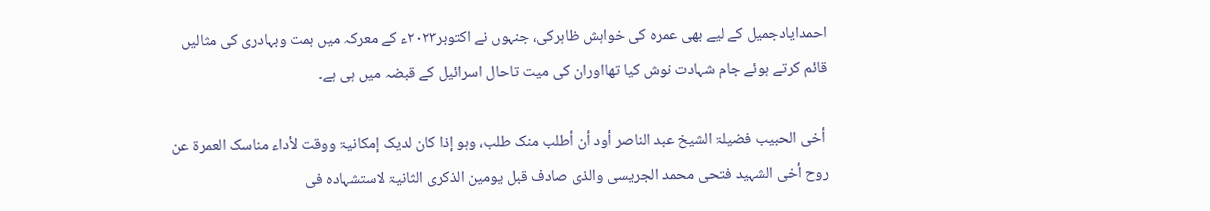احمدایادجمیل کے لیے بھی عمرہ کی خواہش ظاہرکی، جنہوں نے اکتوبر٢٠٢٣ء کے معرکہ میں ہمت وبہادری کی مثالیں قائم کرتے ہوئے جام شہادت نوش کیا تھااوران کی میت تاحال اسرائیل کے قبضہ میں ہی ہے۔

 أخی الحبیب فضیلۃ الشیخ عبد الناصر أود أن أطلب منک طلب، وہو إذا کان لدیک إمکانیۃ ووقت لأداء مناسک العمرۃ عن روح أخی الشہید فتحی محمد الجریسی والذی صادف قبل یومین الذکری الثانیۃ لاستشہادہ فی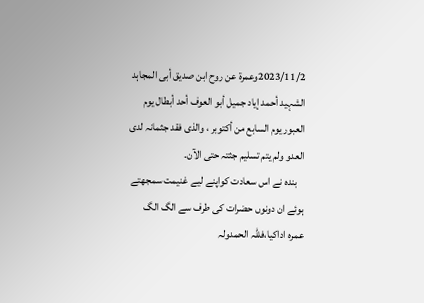2023/11/2وعمرۃ عن روح ابن صدیق أبی المجاہد الشہید أحمد إیاد جمیل أبو العوف أحد أبطال یوم العبور یوم السابع من أکتوبر ، والذی فقد جثمانہ لدی العدو ولم یتم تسلیم جثتہ حتی الآن۔
   بندہ نے اس سعادت کواپنے لیے غنیمت سمجھتے ہوئے ان دونوں حضرات کی طرف سے الگ الگ عمرہ اداکیا،فللّٰہ الحمدولہ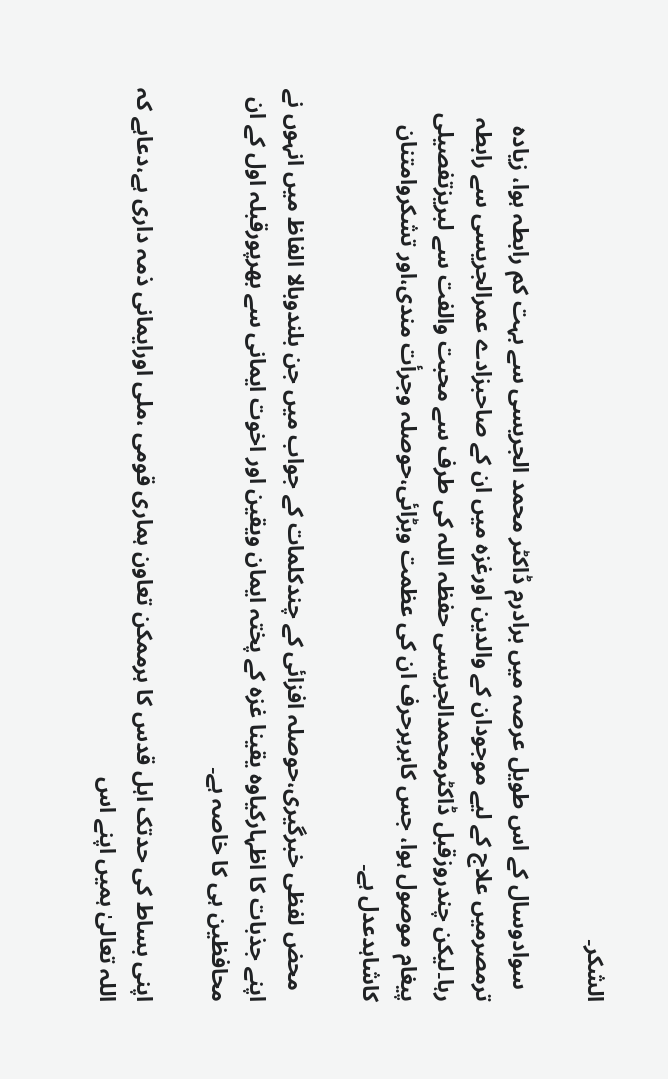الشکر۔

  سوادوسال کے اس طویل عرصہ میں برادرم ڈاکٹر محمد الجریسی سے بہت کم رابطہ ہوا، زیادہ ترمصرمیں علاج کے لیے موجودان کے والدین اورغزہ میں ان کے صاحبزادے عمرالجریسی سے رابطہ رہا۔لیکن چندروزقبل ڈاکٹرمحمدالجریسی حفظہ اللہ کی طرف سے محبت والفت سے لبریزتفصیلی پیغام موصول ہوا، جس کاہرہرحرف ان کی عظمت وبڑائی،حوصلہ وجرأت مندی،اور تشکروامتنان کاشاہدعدل ہے۔

  محض لفظی خبرگیری،حوصلہ افزائی کے چندکلمات کے جواب میں جن بلندوبالا الفاظ میں انہوں نے اپنے جذبات کا اظہارکیاوہ یقینا غزہ کے پختہ ایمان ویقین اور اخوت ایمانی سے بھرپورقبلہ اول کے ان محافظین ہی کا خاصہ ہے۔

اپنی بساط کی حدتک اہل قدس کا ہرممکن تعاون ہماری قومی ،ملی اورایمانی ذمہ داری ہے،دعاہے کہ اللہ تعالیٰ ہمیں اپنے اس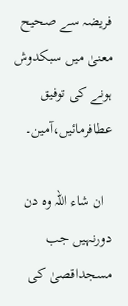فریضہ سے صحیح معنیٰ میں سبکدوش ہونے کی توفیق عطافرمائیں،آمین۔

  ان شاء اللہ وہ دن دورنہیں جب مسجداقصیٰ کی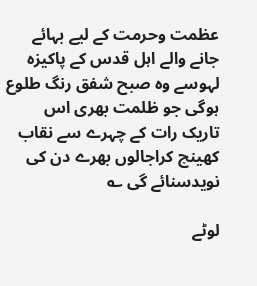عظمت وحرمت کے لیے بہائے جانے والے اہل قدس کے پاکیزہ لہوسے وہ صبح شفق رنگ طلوع ہوگی جو ظلمت بھری اس تاریک رات کے چہرے سے نقاب کھینچ کراجالوں بھرے دن کی نویدسنائے گی ؎

لوٹے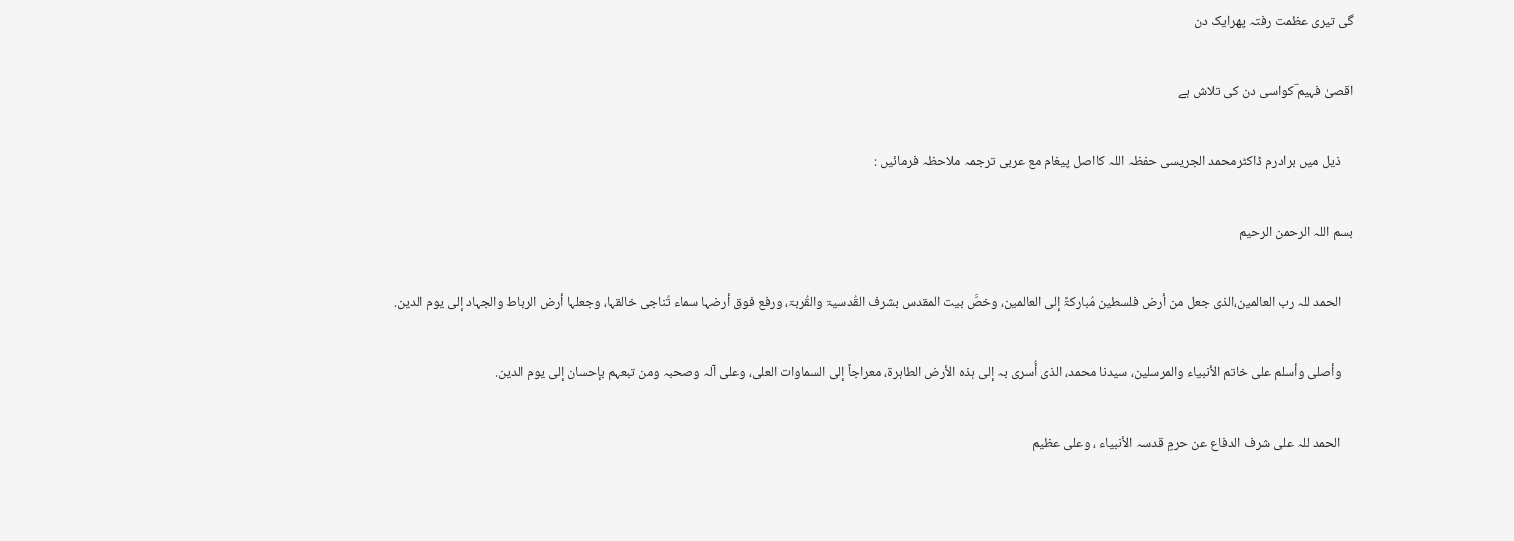گی تیری عظمت رفتہ پھرایک دن

اقصیٰ فہیم ؔکواسی دن کی تلاش ہے

    ذیل میں برادرم ڈاکٹرمحمد الجریسی حفظہ اللہ کااصل پیغام مع عربی ترجمہ ملاحظہ فرمائیں :

بسم اللہ الرحمن الرحیم

    الحمد للہ رب العالمین،الذی جعل من أرض فلسطین مُبارکۃً إلی العالمین، وخصَّ بیت المقدس بشرف القُدسیۃ والقُربۃ، ورفع فوق أرضہا سماء تُناجی خالقہا، وجعلہا أرض الرباط والجہاد إلی یوم الدین.

    وأصلی وأسلم علی خاتم الأنبیاء والمرسلین، سیدنا محمد، الذی أُسری بہ إلی ہذہ الأرض الطاہرۃ، معراجاً إلی السماوات العلی، وعلی آلہ وصحبہ ومن تبعہم بإحسان إلی یوم الدین.

    الحمد للہ علی شرف الدفاع عن حرمٍ قدسہ الأنبیاء ، وعلی عظیم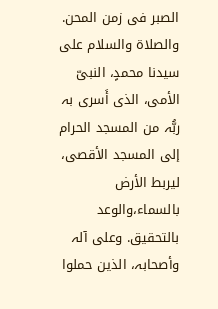الصبر فی زمن المحن. والصلاۃ والسلام علی سیدنا محمدٍ، النبیّ الأمی، الذی أَسری بہ ربُّہ من المسجد الحرام إلی المسجد الأقصی، لیربط الأرض بالسماء،والوعد بالتحقیق. وعلی آلہ وأصحابہ، الذین حملوا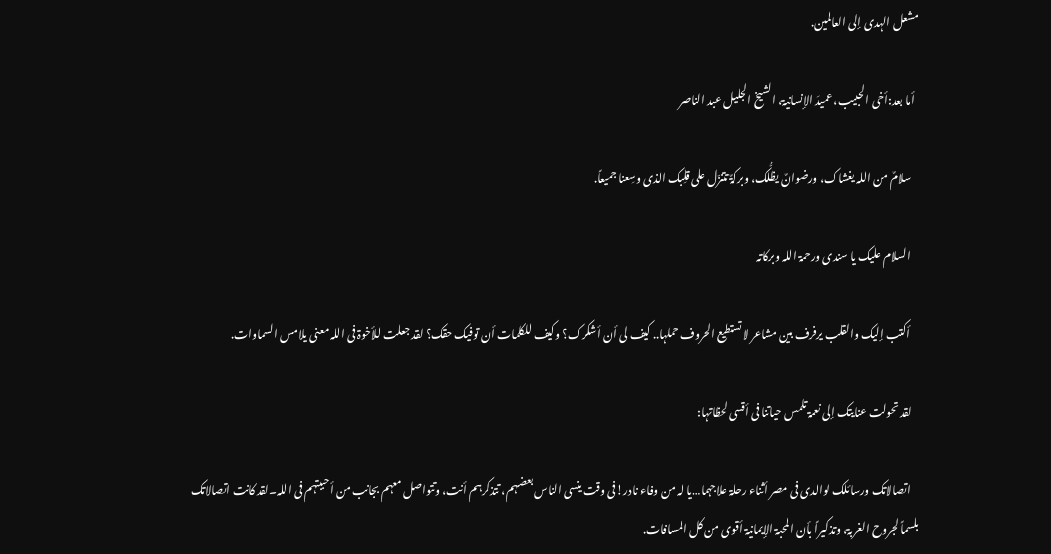مشعل الہدی إلی العالمین.

  أما بعد:أخی الحبیب، عمیدَ الإنسانیۃ، الشیخ الجلیل عبد الناصر

    سلامٌ من اللہ یغشاک، ورضوانٌ یظلُّک، وبرکۃٌ تتنزّل علی قلِبک الذی وسِعنا جمیعاً.

    السلام علیک یا سندی ورحمۃ اللہ وبرکاتہ

    أکتب إلیک والقلب یرفرف بین مشاعر لا تستطیع الحروف حملہا.. کیف لی أن أشکرک؟ وکیف للکلمات أن توفیک حقک؟ لقد جعلت للأخوۃ فی اللہ معنی یلامس السماوات.

   لقد تحولت عنایتک إلی نعمۃ تلمس حیاتنا فی أقسی لحظاتہا:

    اتصالاتک ورسائلک لوالدی فی مصر أثناء رحلۃ علاجہما…یا لہ من وفاء نادر!فی وقت ینسی الناس بعضہم، تتذکرہم أنت، وتتواصل معہم بجانب من أحببتہم فی اللہ۔لقد کانت اتصالاتک بلسماً لجروح الغربۃ، وتذکیراً بأن المحبۃ الإیمانیۃ أقوی من کل المسافات.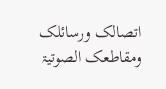اتصالک ورسائلک ومقاطعک الصوتیۃ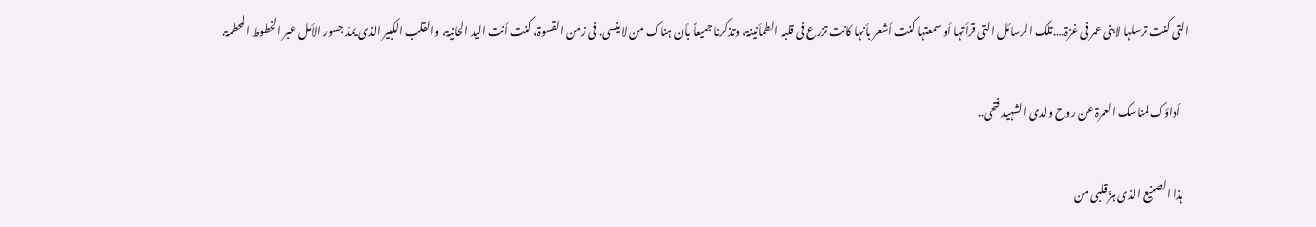التی کنت ترسلہا لابنی عمر فی غزۃ….تلک الرسائل التی قرأتہا أو سمعتہا کنت أشعر بأنہا کانت تزرع فی قلبہ الطمأنینۃ، وتذکرنا جمیعاً بأن ہناک من لا ینسی. فی زمن القسوۃ، کنت أنت الید الحانیۃ، والقلب الکبیر الذی یمدّ جسور الأمل عبر الخطوط المحطمۃ.

    أداؤک لمناسک العمرۃ عن روح ولدی الشہید فتحی..

   ہذا الصنیع الذی ہزّ قلبی من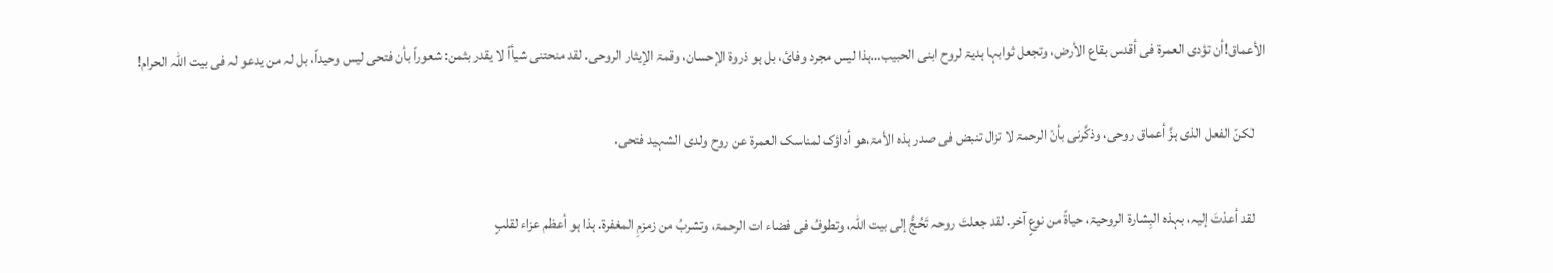الأعماق!أن تؤدی العمرۃ فی أقدس بقاع الأرض، وتجعل ثوابہا ہدیۃ لروح ابنی الحبیب…ہذا لیس مجرد وفائ، بل ہو ذروۃ الإحسان، وقمۃ الإیثار الروحی. لقد منحتنی شیأاً لا یقدر بثمن: شعوراً بأن فتحی لیس وحیداً، بل لہ من یدعو لہ فی بیت اللہ الحرام!

    لٰکنّ الفعل الذی ہزَّ أعماق روحی، وذکَّرنی بأنّ الرحمۃ لا تزال تنبض فی صدر ہذہ الأمۃ،ھو أداؤک لمناسک العمرۃ عن روح ولدی الشہید فتحی.

    لقد أعدْتَ إلیہ، بہذہ البِشارۃ الروحیۃ، حیاۃً من نوعٍ آخر. لقد جعلتَ روحہ تَحُجُّ إلی بیت اللہ، وتطوفُ فی فضاء ات الرحمۃ، وتشربُ من زمزمِ المغفرۃ. ہذا ہو أعظم عزاء لقلبٍ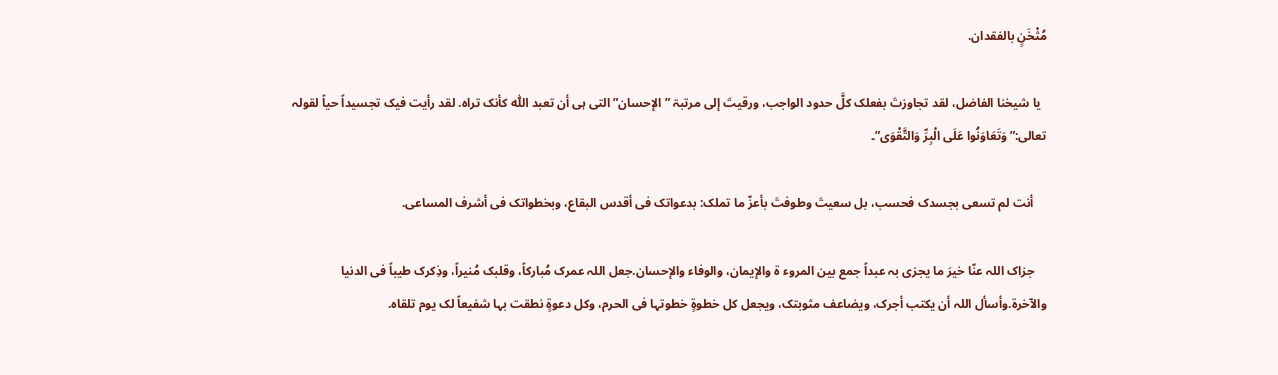مُثْخَنٍ بالفقدان.

  یا شیخنا الفاضل، لقد تجاوزتَ بفعلک کلَّ حدود الواجب، ورقیتَ إلی مرتبۃ ”الإحسان”التی ہی أن تعبد اللّٰہ کأنک تراہ. لقد رأیت فیک تجسیداً حیاً لقولہ تعالی:”وَتَعَاوَنُوا عَلَی الْبِرِّ وَالتَّقْوَی”۔

    أنت لم تسعی بجسدک فحسب، بل سعیتَ وطوفتَ بأعزّ ما تملک: بدعواتک فی أقدس البقاع، وبخطواتک فی أشرف المساعی.

    جزاک اللہ عنّا خیرَ ما یجزی بہ عبداً جمع بین المروء ۃ والإیمان، والوفاء والإحسان.جعل اللہ عمرک مُبارکاً، وقلبک مُنیراً، وذِکرک طیباً فی الدنیا والآخرۃ.وأسأل اللہ أن یکتب أجرک، ویضاعف مثوبتک، ویجعل کل خطوۃٍ خطوتہا فی الحرم، وکل دعوۃٍ نطقت بہا شفیعاً لک یوم تلقاہ.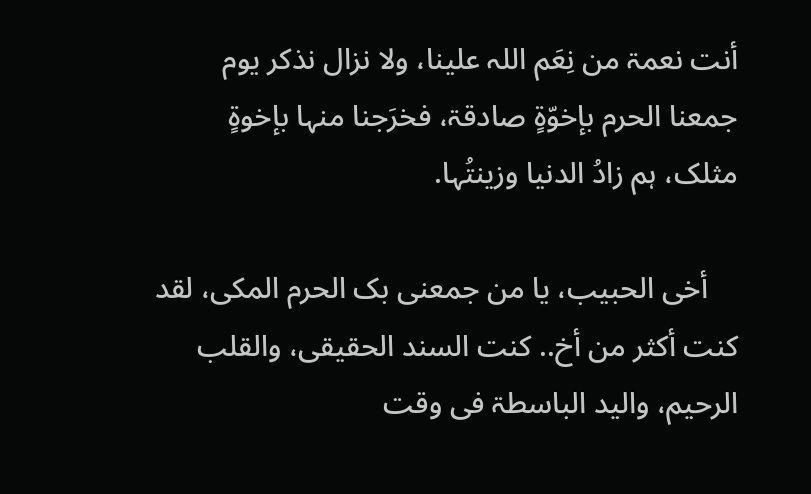أنت نعمۃ من نِعَم اللہ علینا، ولا نزال نذکر یوم جمعنا الحرم بإخوّۃٍ صادقۃ، فخرَجنا منہا بإخوۃٍ مثلک، ہم زادُ الدنیا وزینتُہا.

    أخی الحبیب، یا من جمعنی بک الحرم المکی، لقد کنت أکثر من أخ.. کنت السند الحقیقی، والقلب الرحیم، والید الباسطۃ فی وقت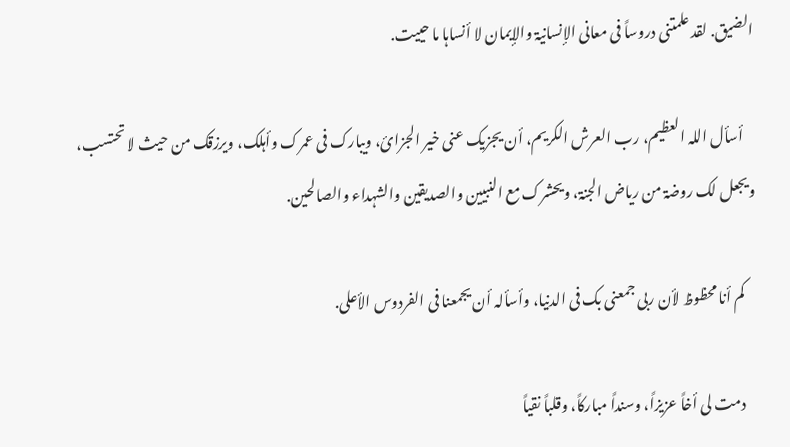الضیق. لقد علمتنی دروساً فی معانی الإنسانیۃ والإیمان لا أنساہا ما حییت.

    أسأل اللہ العظیم، رب العرش الکریم، أن یجزیک عنی خیر الجزائ، ویبارک فی عمرک وأہلک، ویرزقک من حیث لا تحتسب، ویجعل لک روضۃ من ریاض الجنۃ، ویحشرک مع النبیین والصدیقین والشہداء والصالحین.

    کم أنا محظوظ لأن ربی جمعنی بک فی الدنیا، وأسألہ أن یجمعنا فی الفردوس الأعلی.

    دمت لی أخاً عزیزاً، وسنداً مبارکاً، وقلباً نقیاً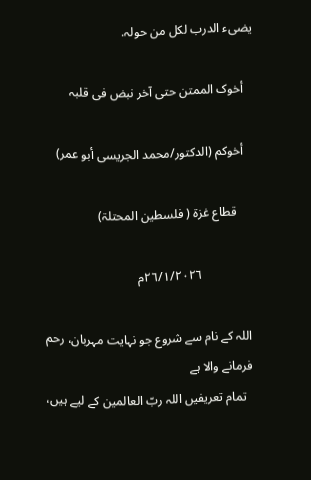یضیء الدرب لکل من حولہ.

   أخوک الممتن حتی آخر نبض فی قلبہ

   أخوکم (الدکتور/محمد الجریسی أبو عمر)

     قطاع غزۃ ( فلسطین المحتلۃ)

                ٢٦/١/٢٠٢٦م

اللہ کے نام سے شروع جو نہایت مہربان، رحم فرمانے والا ہے
  تمام تعریفیں اللہ ربّ العالمین کے لیے ہیں،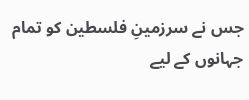جس نے سرزمینِ فلسطین کو تمام جہانوں کے لیے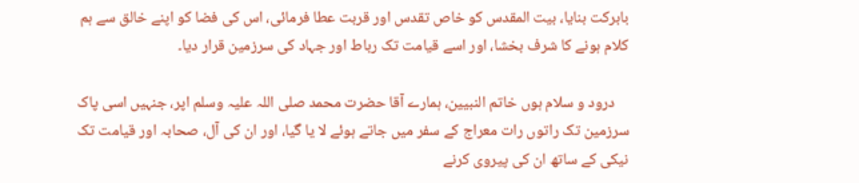بابرکت بنایا، بیت المقدس کو خاص تقدس اور قربت عطا فرمائی، اس کی فضا کو اپنے خالق سے ہم کلام ہونے کا شرف بخشا، اور اسے قیامت تک رباط اور جہاد کی سرزمین قرار دیا۔

    درود و سلام ہوں خاتم النبیین، ہمارے آقا حضرت محمد صلی اللہ علیہ وسلم اپر، جنہیں اسی پاک سرزمین تک راتوں رات معراج کے سفر میں جاتے ہوئے لا یا گیا، اور ان کی آل، صحابہ اور قیامت تک نیکی کے ساتھ ان کی پیروی کرنے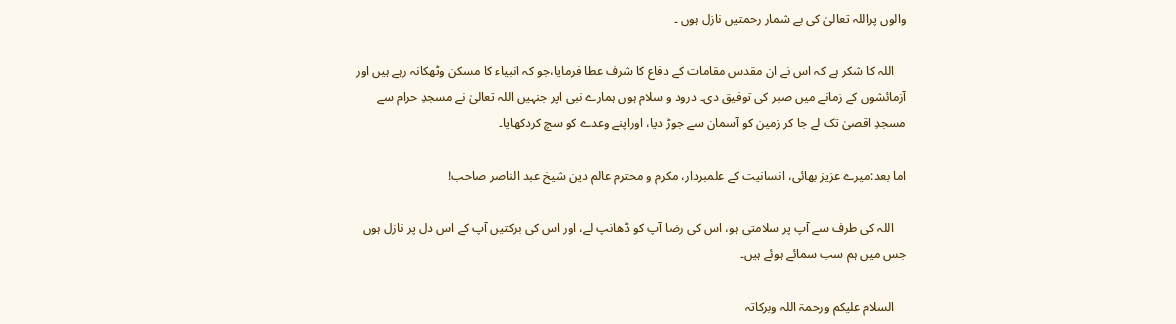والوں پراللہ تعالیٰ کی بے شمار رحمتیں نازل ہوں ۔

    اللہ کا شکر ہے کہ اس نے ان مقدس مقامات کے دفاع کا شرف عطا فرمایا،جو کہ انبیاء کا مسکن وٹھکانہ رہے ہیں اور آزمائشوں کے زمانے میں صبر کی توفیق دی۔ درود و سلام ہوں ہمارے نبی اپر جنہیں اللہ تعالیٰ نے مسجدِ حرام سے مسجدِ اقصیٰ تک لے جا کر زمین کو آسمان سے جوڑ دیا، اوراپنے وعدے کو سچ کردکھایا۔

اما بعد:میرے عزیز بھائی، انسانیت کے علمبردار، مکرم و محترم عالم دین شیخ عبد الناصر صاحب!

    اللہ کی طرف سے آپ پر سلامتی ہو، اس کی رضا آپ کو ڈھانپ لے، اور اس کی برکتیں آپ کے اس دل پر نازل ہوں جس میں ہم سب سمائے ہوئے ہیں۔

    السلام علیکم ورحمۃ اللہ وبرکاتہ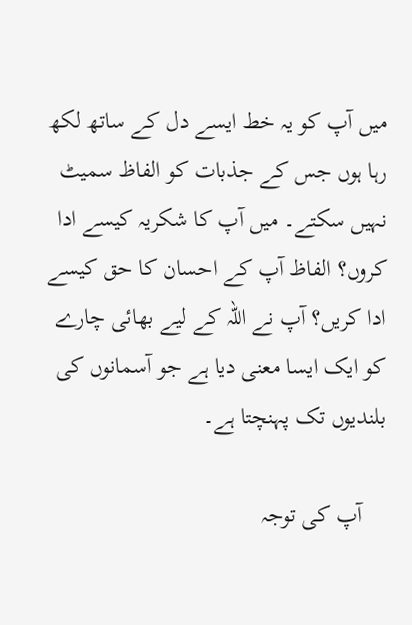میں آپ کو یہ خط ایسے دل کے ساتھ لکھ رہا ہوں جس کے جذبات کو الفاظ سمیٹ نہیں سکتے۔ میں آپ کا شکریہ کیسے ادا کروں؟ الفاظ آپ کے احسان کا حق کیسے ادا کریں؟ آپ نے اللہ کے لیے بھائی چارے کو ایک ایسا معنی دیا ہے جو آسمانوں کی بلندیوں تک پہنچتا ہے۔

    آپ کی توجہ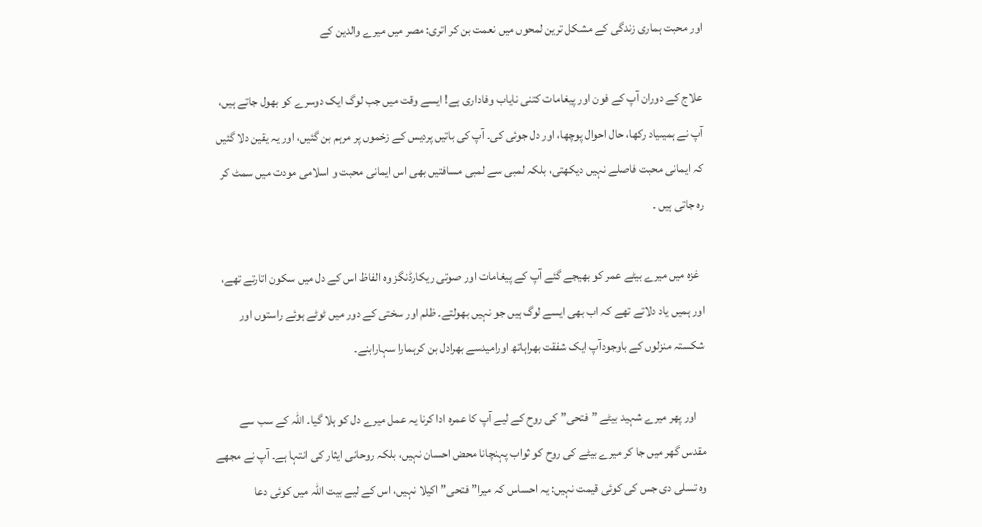اور محبت ہماری زندگی کے مشکل ترین لمحوں میں نعمت بن کر اتری: مصر میں میرے والدین کے

علاج کے دوران آپ کے فون اور پیغامات کتنی نایاب وفاداری ہے! ایسے وقت میں جب لوگ ایک دوسرے کو بھول جاتے ہیں، آپ نے ہمیںیاد رکھا، حال احوال پوچھا، اور دل جوئی کی۔ آپ کی باتیں پردیس کے زخموں پر مرہم بن گئیں، اور یہ یقین دلا گئیں کہ ایمانی محبت فاصلے نہیں دیکھتی، بلکہ لمبی سے لمبی مسافتیں بھی اس ایمانی محبت و اسلامی مودت میں سمٹ کر رہ جاتی ہیں ۔

  غزہ میں میرے بیٹے عمر کو بھیجے گئے آپ کے پیغامات اور صوتی ریکارڈنگز وہ الفاظ اس کے دل میں سکون اتارتے تھے، اور ہمیں یاد دلاتے تھے کہ اب بھی ایسے لوگ ہیں جو نہیں بھولتے۔ ظلم اور سختی کے دور میں ٹوٹے ہوئے راستوں اور شکستہ منزلوں کے باوجودآپ ایک شفقت بھراہاتھ اورامیدسے بھرادل بن کرہمارا سہارابنے۔

    اور پھر میرے شہید بیٹے ”فتحی” کی روح کے لیے آپ کا عمرہ ادا کرنا یہ عمل میرے دل کو ہلا گیا۔ اللہ کے سب سے مقدس گھر میں جا کر میرے بیٹے کی روح کو ثواب پہنچانا محض احسان نہیں، بلکہ روحانی ایثار کی انتہا ہے۔ آپ نے مجھے وہ تسلی دی جس کی کوئی قیمت نہیں: یہ احساس کہ میرا” فتحی” اکیلا نہیں، اس کے لیے بیت اللہ میں کوئی دعا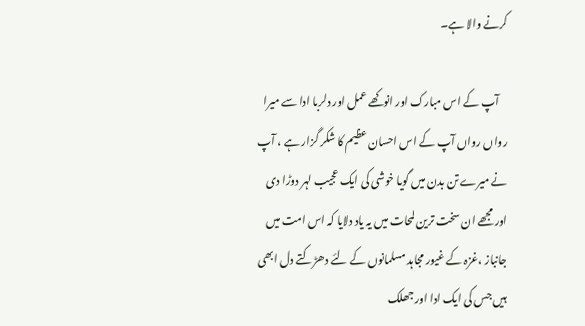کرنے والا ہے۔

    آپ کے اس مبارک اور انوکھے عمل اور دلربا ادا سے میرا رواں رواں آپ کے اس احسان عظیم کا شکر گزار ہے ، آپ نے میرے تن بدن میں گویا خوشی کی ایک عجیب لہر دوڑا دی اور مجھے ان سخت ترین لمحات میں یہ یاد دلایا کہ اس امت میں جانباز ،غزہ کے غیور مجاہد مسلمانوں کے لئے دھڑکتے دل ابھی ہیں جس کی ایک ادا اور جھلک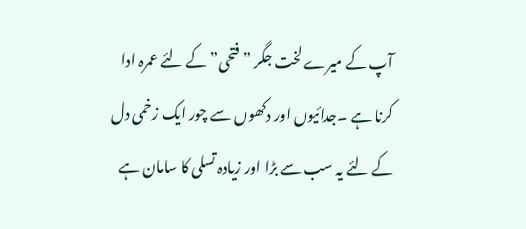آپ کے میرے لخت جگر ”فتحی” کے لئے عمرہ ادا کرنا ہے ۔جدائیوں اور دکھوں سے چور ایک زخمی دل کے لئے یہ سب سے بڑا اور زیادہ تسلی کا سامان ہے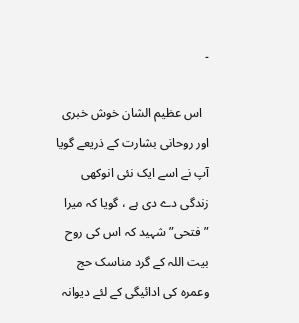۔

  اس عظیم الشان خوش خبری اور روحانی بشارت کے ذریعے گویا آپ نے اسے ایک نئی انوکھی زندگی دے دی ہے ، گویا کہ میرا ”فتحی” شہید کہ اس کی روح بیت اللہ کے گرد مناسک حج وعمرہ کی ادائیگی کے لئے دیوانہ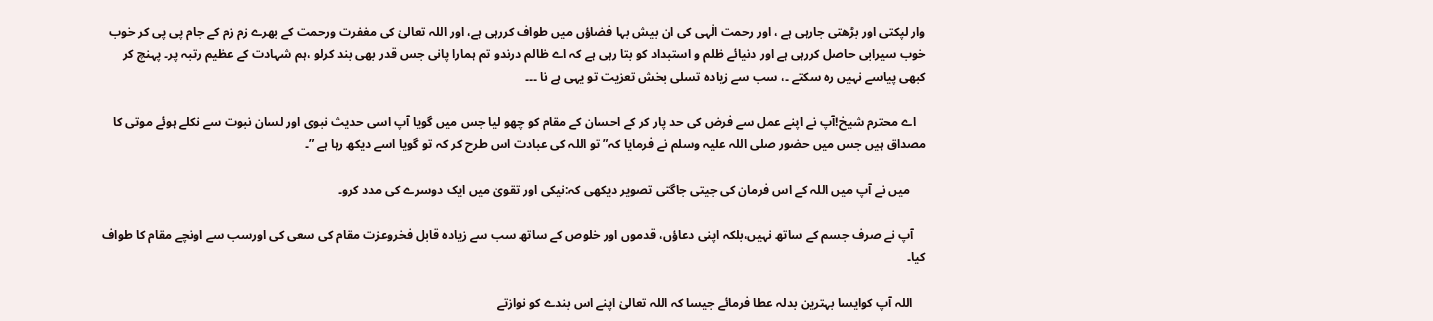وار لپکتی اور بڑھتی جارہی ہے ، اور رحمت الٰہی کی ان بیش بہا فضاؤں میں طواف کررہی ہے، اور اللہ تعالیٰ کی مغفرت ورحمت کے بھرے زم زم کے جام پی پی کر خوب خوب سیرابی حاصل کررہی ہے اور دنیائے ظلم و استبداد کو بتا رہی ہے کہ اے ظالم درندو تم ہمارا پانی جس قدر بھی بند کرلو ،ہم شہادت کے عظیم رتبہ پر۔ پہنچ کر کبھی پیاسے نہیں رہ سکتے ۔، سب سے زیادہ تسلی بخش تعزیت تو یہی ہے نا ۔۔۔

   اے محترم شیخ!آپ نے اپنے عمل سے فرض کی حد پار کر کے احسان کے مقام کو چھو لیا جس میں گویا آپ اسی حدیث نبوی اور لسان نبوت سے نکلے ہوئے موتی کا مصداق ہیں جس میں حضور صلی اللہ علیہ وسلم نے فرمایا کہ”تو اللہ کی عبادت اس طرح کر کہ تو گویا اسے دیکھ رہا ہے ”۔

     میں نے آپ میں اللہ کے اس فرمان کی جیتی جاگتی تصویر دیکھی کہ:نیکی اور تقویٰ میں ایک دوسرے کی مدد کرو۔

    آپ نے صرف جسم کے ساتھ نہیں،بلکہ اپنی دعاؤں، قدموں اور خلوص کے ساتھ سب سے زیادہ قابل فخروعزت مقام کی سعی کی اورسب سے اونچے مقام کا طواف کیا۔

    اللہ آپ کوایسا بہترین بدلہ عطا فرمائے جیسا کہ اللہ تعالیٰ اپنے اس بندے کو نوازتے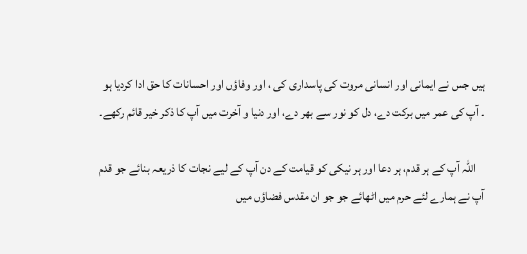ہیں جس نے ایمانی اور انسانی مروت کی پاسداری کی ، اور وفاؤں اور احسانات کا حق ادا کردیا ہو ۔ آپ کی عمر میں برکت دے، دل کو نور سے بھر دے، اور دنیا و آخرت میں آپ کا ذکر خیر قائم رکھے۔

    اللہ آپ کے ہر قدم، ہر دعا اور ہر نیکی کو قیامت کے دن آپ کے لیے نجات کا ذریعہ بنائے جو قدم آپ نے ہمارے لئے حرم میں اٹھائے جو جو ان مقدس فضاؤں میں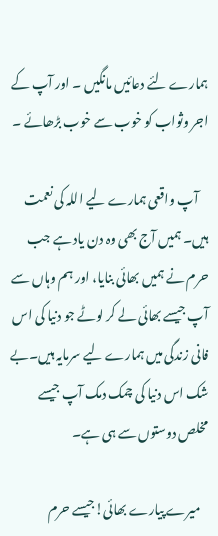ہمارے لئے دعائیں مانگیں ۔ اور آپ کے اجر وثواب کو خوب سے خوب بڑھائے ۔

    آپ واقعی ہمارے لیے اللہ کی نعمت ہیں۔ ہمیں آج بھی وہ دن یاد ہے جب حرم نے ہمیں بھائی بنایا، اور ہم وہاں سے آپ جیسے بھائی لے کر لوٹے جو دنیا کی اس فانی زندگی میں ہمارے لیے سرمایہ ہیں۔بے شک اس دنیا کی چمک دمک آپ جیسے مخلص دوستوں سے ہی ہے۔

   میرے پیارے بھائی!جیسے حرم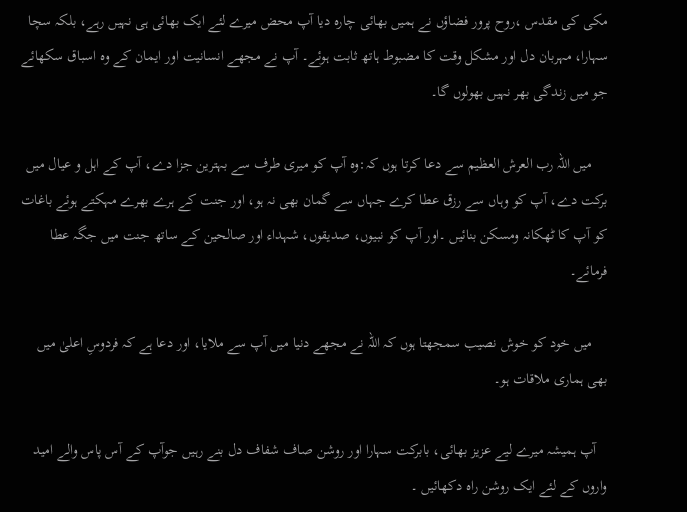مکی کی مقدس ،روح پرور فضاؤں نے ہمیں بھائی چارہ دیا آپ محض میرے لئے ایک بھائی ہی نہیں رہے، بلکہ سچا سہارا، مہربان دل اور مشکل وقت کا مضبوط ہاتھ ثابت ہوئے۔ آپ نے مجھے انسانیت اور ایمان کے وہ اسباق سکھائے جو میں زندگی بھر نہیں بھولوں گا۔

    میں اللہ رب العرش العظیم سے دعا کرتا ہوں کہ:وہ آپ کو میری طرف سے بہترین جزا دے، آپ کے اہل و عیال میں برکت دے، آپ کو وہاں سے رزق عطا کرے جہاں سے گمان بھی نہ ہو، اور جنت کے ہرے بھرے مہکتے ہوئے باغات کو آپ کا ٹھکانہ ومسکن بنائیں ۔اور آپ کو نبیوں، صدیقوں، شہداء اور صالحین کے ساتھ جنت میں جگہ عطا فرمائے۔

    میں خود کو خوش نصیب سمجھتا ہوں کہ اللہ نے مجھے دنیا میں آپ سے ملایا، اور دعا ہے کہ فردوسِ اعلیٰ میں بھی ہماری ملاقات ہو۔

   آپ ہمیشہ میرے لیے عزیز بھائی، بابرکت سہارا اور روشن صاف شفاف دل بنے رہیں جوآپ کے آس پاس والے امید واروں کے لئے ایک روشن راہ دکھائیں ۔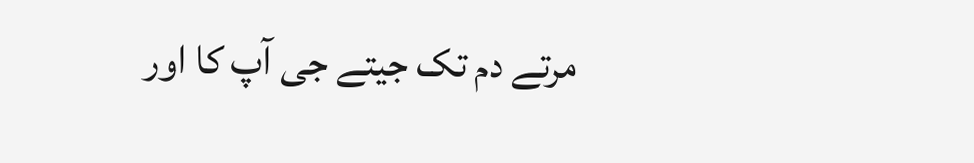مرتے دم تک جیتے جی آپ کا اور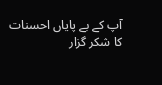آپ کے بے پایاں احسنات کا شکر گزار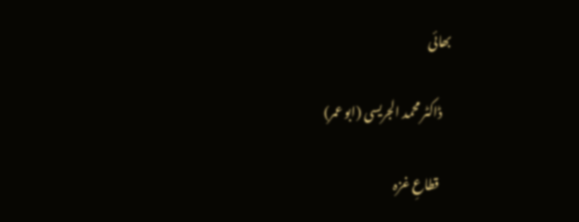بھائی

    ڈاکٹر محمد الجریسی (ابو عمر)

     قطاعِ غزہ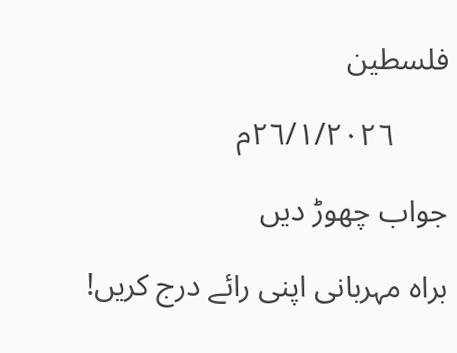فلسطین

       ٢٦/١/٢٠٢٦م

جواب چھوڑ دیں

براہ مہربانی اپنی رائے درج کریں!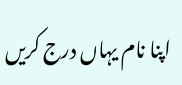اپنا نام یہاں درج کریں